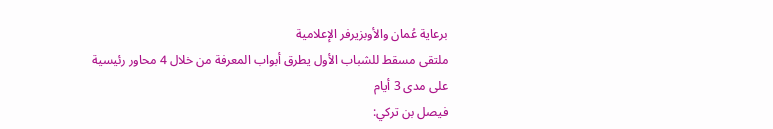برعاية عُمان والأوبزيرفر الإعلامية
ملتقى مسقط للشباب الأول يطرق أبواب المعرفة من خلال 4 محاور رئيسية على مدى 3 أيام
فيصل بن تركي: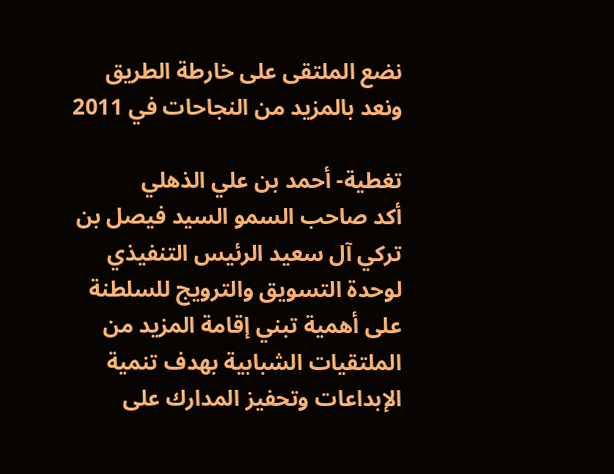نضع الملتقى على خارطة الطريق ونعد بالمزيد من النجاحات في 2011

تغطية- أحمد بن علي الذهلي
أكد صاحب السمو السيد فيصل بن تركي آل سعيد الرئيس التنفيذي لوحدة التسويق والترويج للسلطنة على أهمية تبني إقامة المزيد من الملتقيات الشبابية بهدف تنمية الإبداعات وتحفيز المدارك على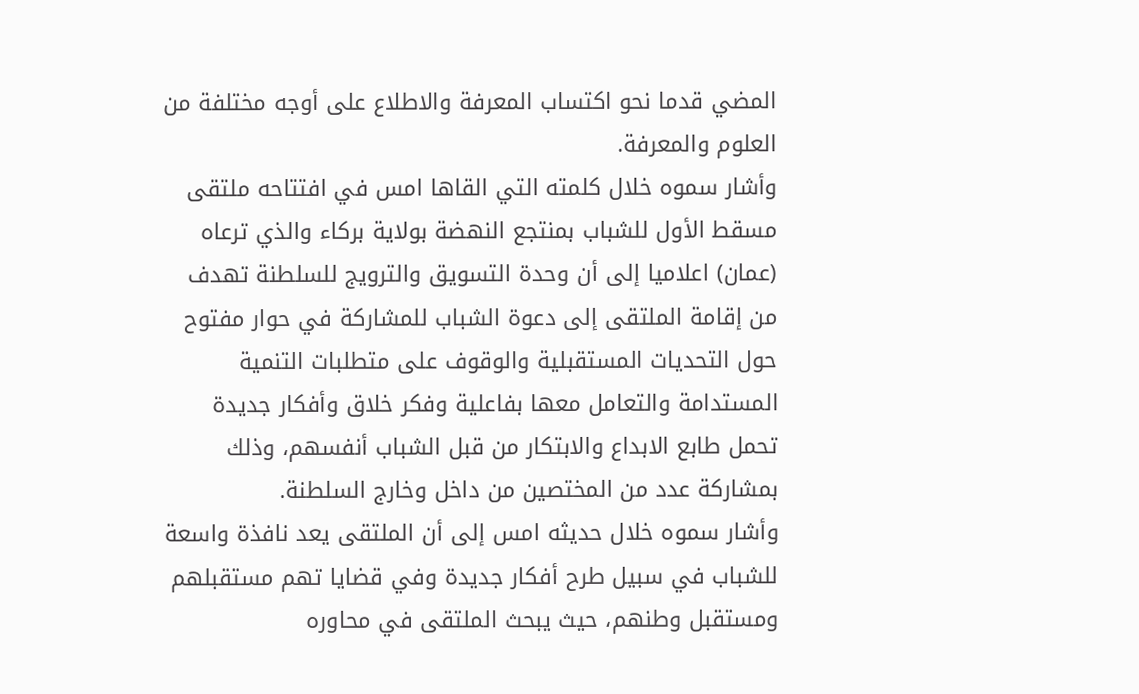المضي قدما نحو اكتساب المعرفة والاطلاع على أوجه مختلفة من العلوم والمعرفة.
وأشار سموه خلال كلمته التي القاها امس في افتتاحه ملتقى مسقط الأول للشباب بمنتجع النهضة بولاية بركاء والذي ترعاه (عمان) اعلاميا إلى أن وحدة التسويق والترويج للسلطنة تهدف من إقامة الملتقى إلى دعوة الشباب للمشاركة في حوار مفتوح حول التحديات المستقبلية والوقوف على متطلبات التنمية المستدامة والتعامل معها بفاعلية وفكر خلاق وأفكار جديدة تحمل طابع الابداع والابتكار من قبل الشباب أنفسهم، وذلك بمشاركة عدد من المختصين من داخل وخارج السلطنة.
وأشار سموه خلال حديثه امس إلى أن الملتقى يعد نافذة واسعة للشباب في سبيل طرح أفكار جديدة وفي قضايا تهم مستقبلهم ومستقبل وطنهم، حيث يبحث الملتقى في محاوره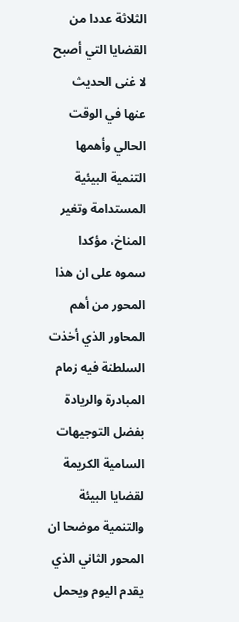الثلاثة عددا من القضايا التي أصبح لا غنى الحديث عنها في الوقت الحالي وأهمها التنمية البيئية المستدامة وتغير المناخ، مؤكدا سموه على ان هذا المحور من أهم المحاور الذي أخذت السلطنة فيه زمام المبادرة والريادة بفضل التوجيهات السامية الكريمة لقضايا البيئة والتنمية موضحا ان المحور الثاني الذي يقدم اليوم ويحمل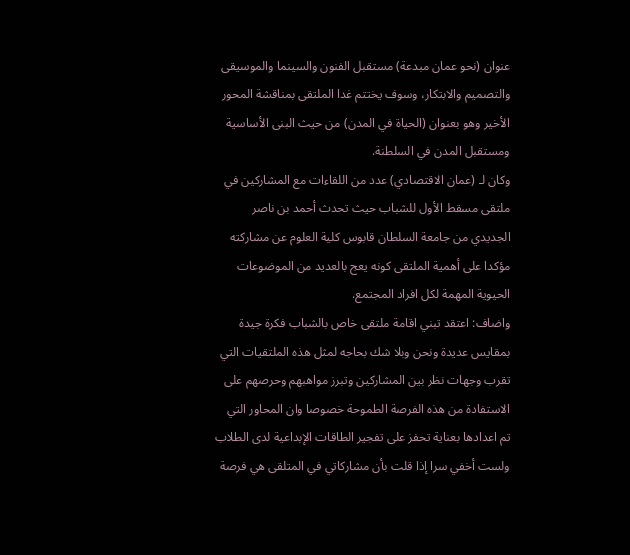عنوان (نحو عمان مبدعة) مستقبل الفنون والسينما والموسيقى والتصميم والابتكار، وسوف يختتم غدا الملتقى بمناقشة المحور الأخير وهو بعنوان (الحياة في المدن) من حيث البنى الأساسية ومستقبل المدن في السلطنة.
وكان لـ (عمان الاقتصادي) عدد من اللقاءات مع المشاركين في ملتقى مسقط الأول للشباب حيث تحدث أحمد بن ناصر الجديدي من جامعة السلطان قابوس كلية العلوم عن مشاركته مؤكدا على أهمية الملتقى كونه يعج بالعديد من الموضوعات الحيوية المهمة لكل افراد المجتمع.
واضاف: اعتقد تبني اقامة ملتقى خاص بالشباب فكرة جيدة بمقايس عديدة ونحن وبلا شك بحاجه لمثل هذه الملتقيات التي تقرب وجهات نظر بين المشاركين وتبرز مواهبهم وحرصهم على الاستفادة من هذه الفرصة الطموحة خصوصا وان المحاور التي تم اعدادها بعناية تحفز على تفجير الطاقات الإبداعية لدى الطلاب ولست أخفي سرا إذا قلت بأن مشاركاتي في المتلقى هي فرصة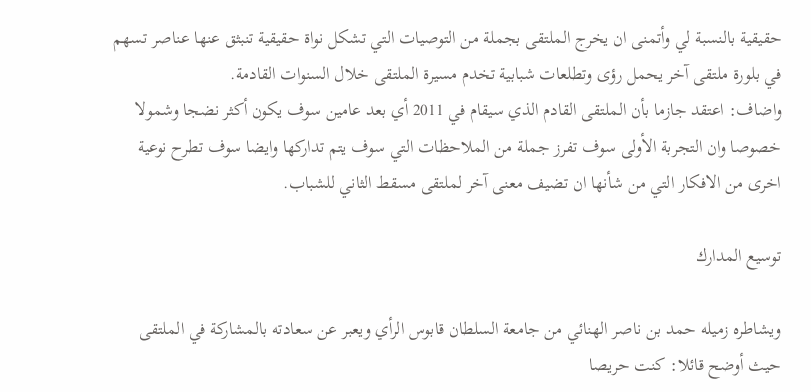حقيقية بالنسبة لي وأتمنى ان يخرج الملتقى بجملة من التوصيات التي تشكل نواة حقيقية تنبثق عنها عناصر تسهم في بلورة ملتقى آخر يحمل رؤى وتطلعات شبابية تخدم مسيرة الملتقى خلال السنوات القادمة.
واضاف: اعتقد جازما بأن الملتقى القادم الذي سيقام في 2011 أي بعد عامين سوف يكون أكثر نضجا وشمولا خصوصا وان التجربة الأولى سوف تفرز جملة من الملاحظات التي سوف يتم تداركها وايضا سوف تطرح نوعية اخرى من الافكار التي من شأنها ان تضيف معنى آخر لملتقى مسقط الثاني للشباب.

توسيع المدارك

ويشاطره زميله حمد بن ناصر الهنائي من جامعة السلطان قابوس الرأي ويعبر عن سعادته بالمشاركة في الملتقى حيث أوضح قائلا: كنت حريصا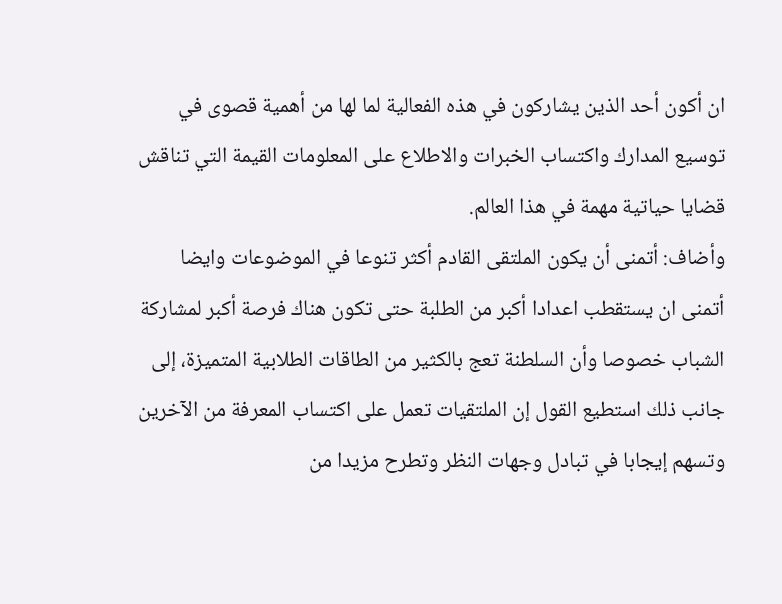ان أكون أحد الذين يشاركون في هذه الفعالية لما لها من أهمية قصوى في توسيع المدارك واكتساب الخبرات والاطلاع على المعلومات القيمة التي تناقش قضايا حياتية مهمة في هذا العالم.
وأضاف: أتمنى أن يكون الملتقى القادم أكثر تنوعا في الموضوعات وايضا أتمنى ان يستقطب اعدادا أكبر من الطلبة حتى تكون هناك فرصة أكبر لمشاركة الشباب خصوصا وأن السلطنة تعج بالكثير من الطاقات الطلابية المتميزة، إلى جانب ذلك استطيع القول إن الملتقيات تعمل على اكتساب المعرفة من الآخرين وتسهم إيجابا في تبادل وجهات النظر وتطرح مزيدا من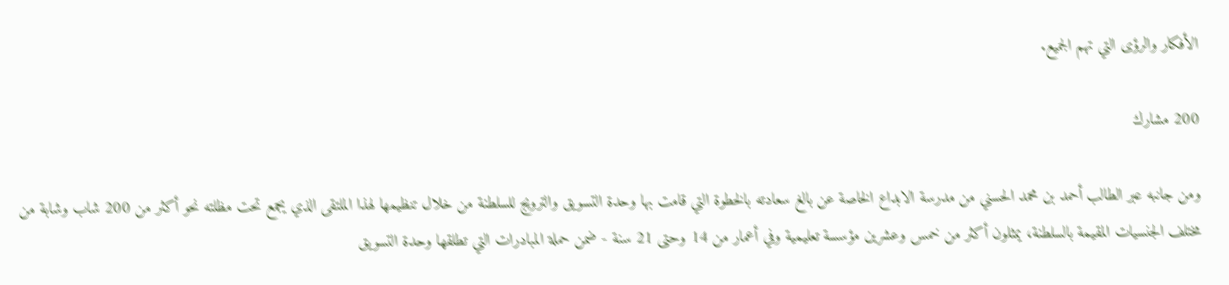الأفكار والرؤى التي تهم الجميع.

200 مشارك

ومن جانبه عبر الطالب أحمد بن محمد الحسني من مدرسة الابداع الخاصة عن بالغ سعادته بالخطوة التي قامت بها وحدة التسويق والترويج للسلطنة من خلال تنظيمها لهذا الملتقى الذي يجمع تحت مظلته نحو أكثر من 200 شاب وشابة من مختلف الجنسيات المقيمة بالسلطنة، يمثلون أكثر من خمس وعشرين مؤسسة تعليمية وفي أعمار من 14 وحتى 21 سنة - ضمن حملة المبادرات التي تطلقها وحدة التسويق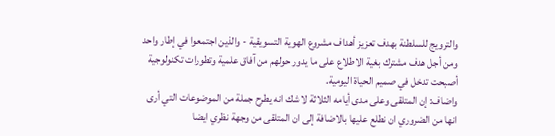والترويج للسلطنة بهدف تعزيز أهداف مشروع الهوية التسويقية - والذين اجتمعوا في إطار واحد ومن أجل هدف مشترك بغية الاطلاع على ما يدور حولهم من آفاق علمية وتطورات تكنولوجية أصبحت تدخل في صميم الحياة اليومية.
واضاف: إن المتلقى وعلى مدى أيامه الثلاثة لا شك انه يطرح جملة من الموضوعات التي أرى انها من الضروري ان نطلع عليها بالاضافة إلى ان المتلقى من وجهة نظري ايضا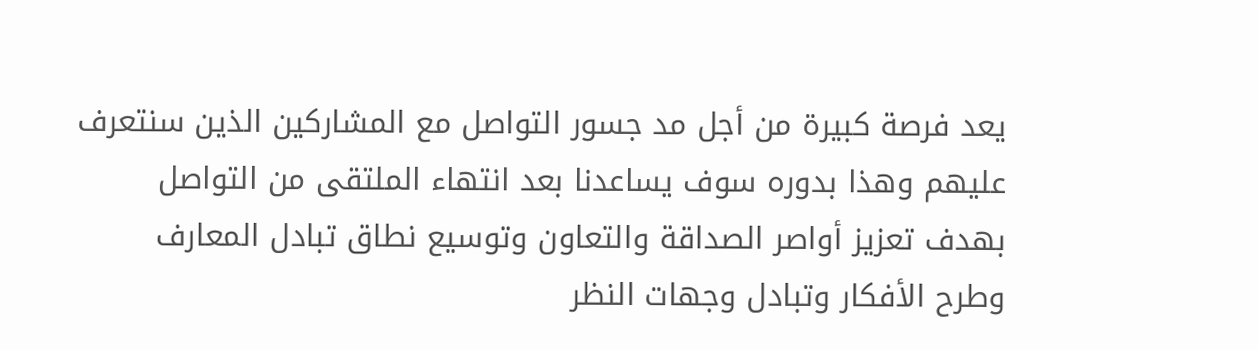يعد فرصة كبيرة من أجل مد جسور التواصل مع المشاركين الذين سنتعرف عليهم وهذا بدوره سوف يساعدنا بعد انتهاء الملتقى من التواصل بهدف تعزيز أواصر الصداقة والتعاون وتوسيع نطاق تبادل المعارف وطرح الأفكار وتبادل وجهات النظر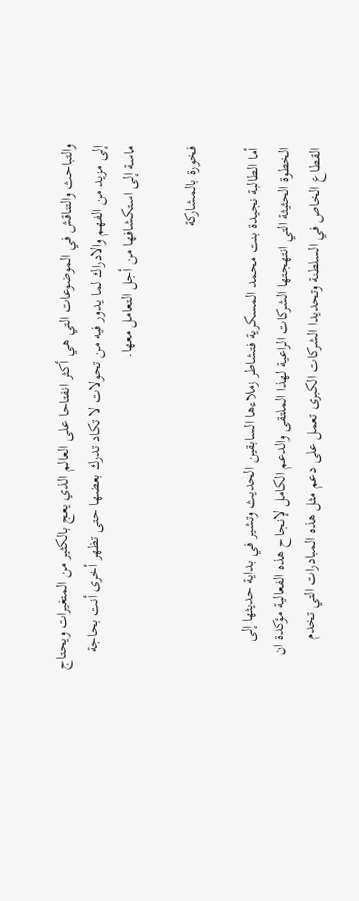والتباحث والتناقش في الموضوعات التي هي أكثر انفتاحا على العالم الذي يعج بالكثير من المتغيرات ويحتاج إلى مزيد من الفهم والادراك لما يدور فيه من تحولات لا تكاد تدرك بعضها حتى تظهر أخرى أنت بحاجة ماسة إلى استكشافها من أجل التعامل معها.

فخورة بالمشاركة

أما الطالبة نجيدة بنت محمد المسكرية فتشاطر زملاءها السابقين الحديث وتشير في بداية حديثها إلى الخطوة الحثيثة التي انتهجتها الشركات الراعية لهذا الملتقى والدعم الكامل لإنجاح هذه الفعالية مؤكدة ان القطاع الخاص في السلطنة وتحديدا الشركات الكبرى تعمل على دعم مثل هذه المبادرات التي تخدم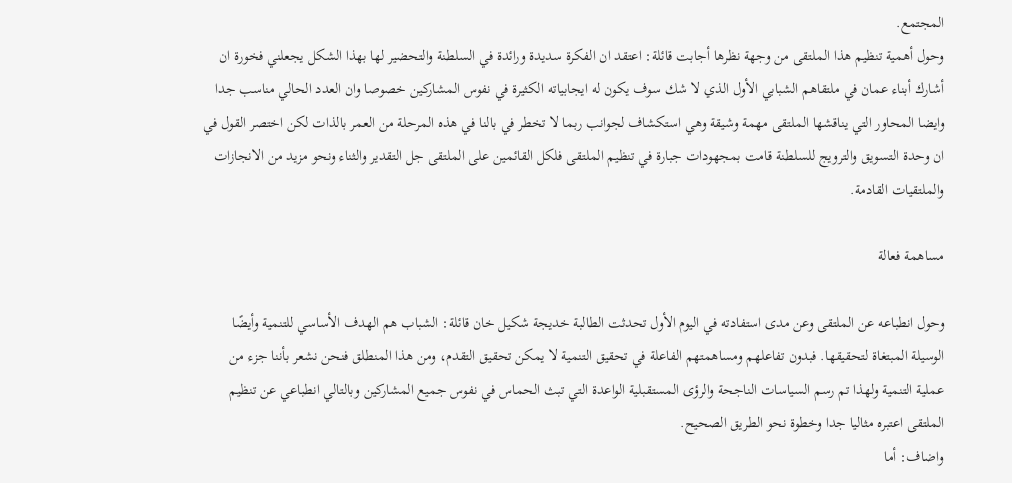المجتمع.
وحول أهمية تنظيم هذا الملتقى من وجهة نظرها أجابت قائلة: اعتقد ان الفكرة سديدة ورائدة في السلطنة والتحضير لها بهذا الشكل يجعلني فخورة ان أشارك أبناء عمان في ملتقاهم الشبابي الأول الذي لا شك سوف يكون له ايجابياته الكثيرة في نفوس المشاركين خصوصا وان العدد الحالي مناسب جدا وايضا المحاور التي يناقشها الملتقى مهمة وشيقة وهي استكشاف لجوانب ربما لا تخطر في بالنا في هذه المرحلة من العمر بالذات لكن اختصر القول في ان وحدة التسويق والترويج للسلطنة قامت بمجهودات جبارة في تنظيم الملتقى فلكل القائمين على الملتقى جل التقدير والثناء ونحو مزيد من الانجازات والملتقيات القادمة.

مساهمة فعالة

وحول انطباعه عن الملتقى وعن مدى استفادته في اليوم الأول تحدثت الطالبة خديجة شكيل خان قائلة: الشباب هم الهدف الأساسي للتنمية وأيضًا الوسيلة المبتغاة لتحقيقها. فبدون تفاعلهم ومساهمتهم الفاعلة في تحقيق التنمية لا يمكن تحقيق التقدم، ومن هذا المنطلق فنحن نشعر بأننا جزء من عملية التنمية ولهذا تم رسم السياسات الناجحة والرؤى المستقبلية الواعدة التي تبث الحماس في نفوس جميع المشاركين وبالتالي انطباعي عن تنظيم الملتقى اعتبره مثاليا جدا وخطوة نحو الطريق الصحيح.
واضاف: أما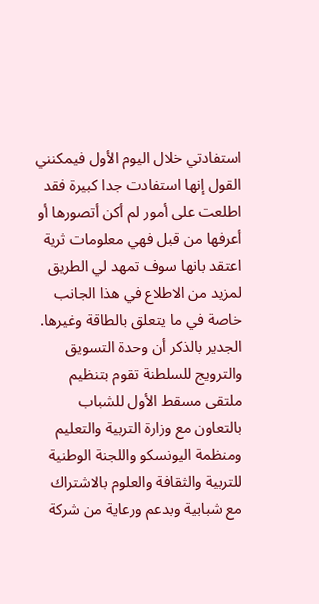استفادتي خلال اليوم الأول فيمكنني القول إنها استفادت جدا كبيرة فقد اطلعت على أمور لم أكن أتصورها أو أعرفها من قبل فهي معلومات ثرية اعتقد بانها سوف تمهد لي الطريق لمزيد من الاطلاع في هذا الجانب خاصة في ما يتعلق بالطاقة وغيرها.
الجدير بالذكر أن وحدة التسويق والترويج للسلطنة تقوم بتنظيم ملتقى مسقط الأول للشباب بالتعاون مع وزارة التربية والتعليم ومنظمة اليونسكو واللجنة الوطنية للتربية والثقافة والعلوم بالاشتراك مع شبابية وبدعم ورعاية من شركة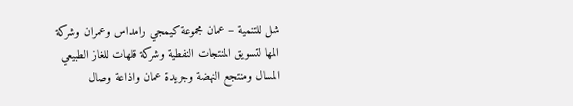شل للتنمية – عمان مجموعة كيمجي رامداس وعمران وشركة المها لتسويق المنتجات النفطية وشركة قلهات للغاز الطبيعي المسال ومنتجع النهضة وجريدة عمان واذاعة وصال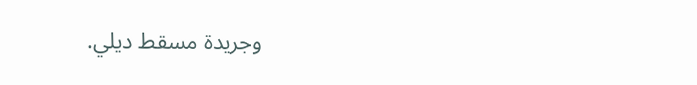وجريدة مسقط ديلي.